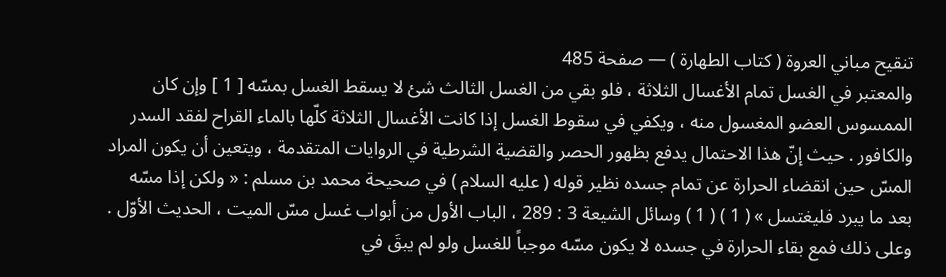تنقيح مباني العروة ( كتاب الطهارة ) — صفحة 485
والمعتبر في الغسل تمام الأغسال الثلاثة ، فلو بقي من الغسل الثالث شئ لا يسقط الغسل بمسّه [ 1 ] وإن كان الممسوس العضو المغسول منه ، ويكفي في سقوط الغسل إذا كانت الأغسال الثلاثة كلّها بالماء القراح لفقد السدر والكافور . حيث إنّ هذا الاحتمال يدفع بظهور الحصر والقضية الشرطية في الروايات المتقدمة ، ويتعين أن يكون المراد المسّ حين انقضاء الحرارة عن تمام جسده نظير قوله ( عليه السلام ) في صحيحة محمد بن مسلم : « ولكن إذا مسّه بعد ما يبرد فليغتسل » ( 1 ) ( 1 ) وسائل الشيعة 3 : 289 ، الباب الأول من أبواب غسل مسّ الميت ، الحديث الأوّل . وعلى ذلك فمع بقاء الحرارة في جسده لا يكون مسّه موجباً للغسل ولو لم يبقَ في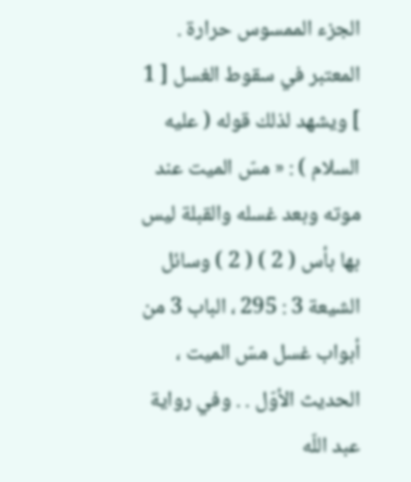الجزء الممسوس حرارة . المعتبر في سقوط الغسل [ 1 ] ويشهد لذلك قوله ( عليه السلام ) : « مسّ الميت عند موته وبعد غسله والقبلة ليس بها بأس ( 2 ) ( 2 ) وسائل الشيعة 3 : 295 ، الباب 3 من أبواب غسل مسّ الميت ، الحديث الأوّل . . وفي رواية عبد اللّه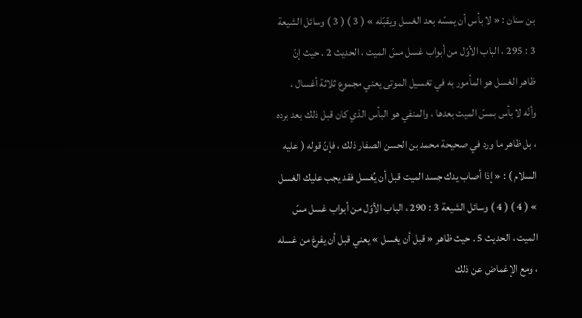بن سنان : « لا بأس أن يمسّه بعد الغسل ويقبّله » ( 3 ) ( 3 ) وسائل الشيعة 3 : 295 ، الباب الأوّل من أبواب غسل مسّ الميت ، الحديث 2 . حيث إنّ ظاهر الغسل هو المأمور به في تغسيل الموتى يعني مجموع ثلاثة أغسال ، وأنّه لا بأس بمسّ الميت بعدها ، والمنفي هو البأس الذي كان قبل ذلك بعد برده ، بل ظاهر ما ورد في صحيحة محمد بن الحسن الصفار ذلك ، فإنّ قوله ( عليه السلام ) : « إذا أصاب يدك جسد الميت قبل أن يُغسل فقد يجب عليك الغسل » ( 4 ) ( 4 ) وسائل الشيعة 3 : 290 ، الباب الأوّل من أبواب غسل مسّ الميت ، الحديث 5 . حيث ظاهر « قبل أن يغسل » يعني قبل أن يفرغ من غسله ، ومع الإغماض عن ذلك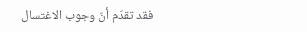فقد تقدّم أنّ وجوب الاغتسال